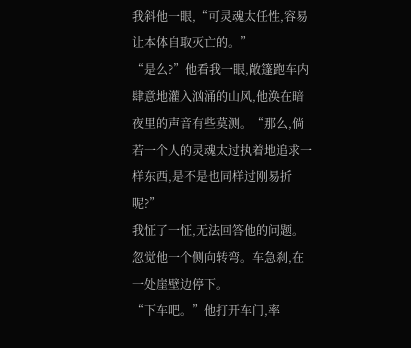我斜他一眼,“可灵魂太任性,容易让本体自取灭亡的。”
“是么?”他看我一眼,敞篷跑车内肆意地灌入汹涌的山风,他涣在暗夜里的声音有些莫测。“那么,倘若一个人的灵魂太过执着地追求一样东西,是不是也同样过刚易折呢?”
我怔了一怔,无法回答他的问题。
忽觉他一个侧向转弯。车急刹,在一处崖壁边停下。
“下车吧。”他打开车门,率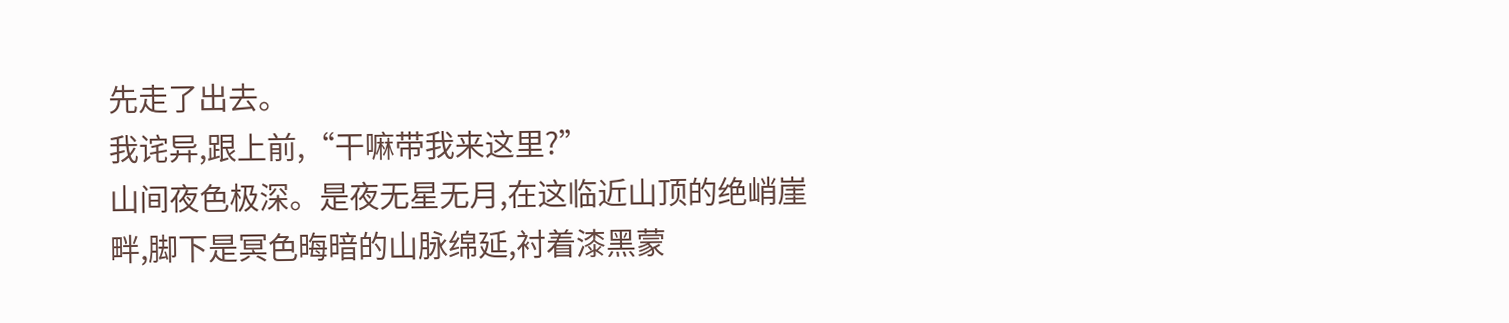先走了出去。
我诧异,跟上前,“干嘛带我来这里?”
山间夜色极深。是夜无星无月,在这临近山顶的绝峭崖畔,脚下是冥色晦暗的山脉绵延,衬着漆黑蒙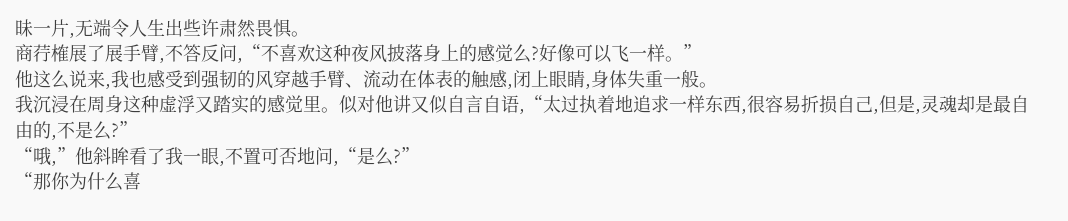昧一片,无端令人生出些许肃然畏惧。
商荇榷展了展手臂,不答反问,“不喜欢这种夜风披落身上的感觉么?好像可以飞一样。”
他这么说来,我也感受到强韧的风穿越手臂、流动在体表的触感,闭上眼睛,身体失重一般。
我沉浸在周身这种虚浮又踏实的感觉里。似对他讲又似自言自语,“太过执着地追求一样东西,很容易折损自己,但是,灵魂却是最自由的,不是么?”
“哦,”他斜眸看了我一眼,不置可否地问,“是么?”
“那你为什么喜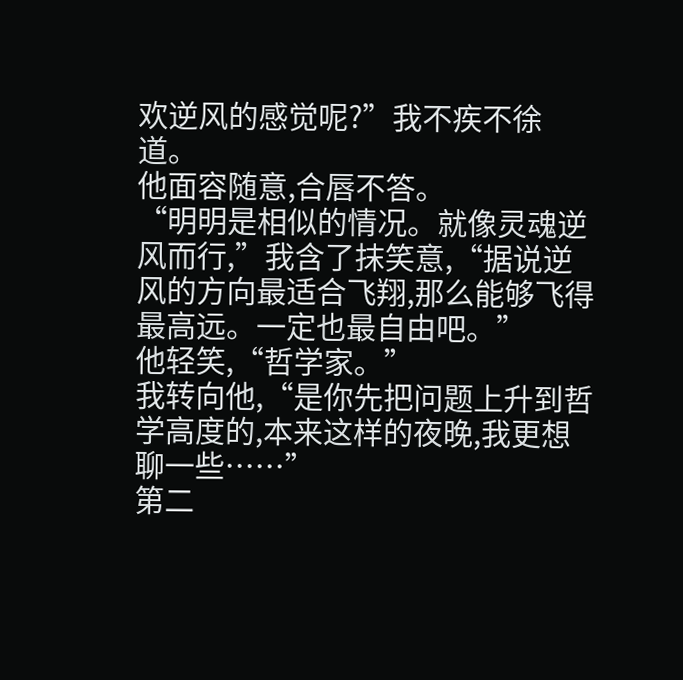欢逆风的感觉呢?”我不疾不徐道。
他面容随意,合唇不答。
“明明是相似的情况。就像灵魂逆风而行,”我含了抹笑意,“据说逆风的方向最适合飞翔,那么能够飞得最高远。一定也最自由吧。”
他轻笑,“哲学家。”
我转向他,“是你先把问题上升到哲学高度的,本来这样的夜晚,我更想聊一些……”
第二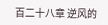百二十八章 逆风的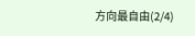方向最自由(2/4)